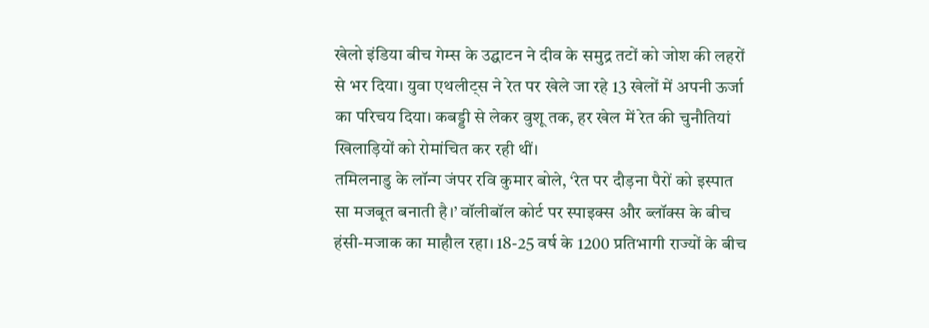खेलो इंडिया बीच गेम्स के उद्घाटन ने दीव के समुद्र तटों को जोश की लहरों से भर दिया। युवा एथलीट्स ने रेत पर खेले जा रहे 13 खेलों में अपनी ऊर्जा का परिचय दिया। कबड्डी से लेकर वुशू तक, हर खेल में रेत की चुनौतियां खिलाड़ियों को रोमांचित कर रही थीं।
तमिलनाडु के लॉन्ग जंपर रवि कुमार बोले, ‘रेत पर दौड़ना पैरों को इस्पात सा मजबूत बनाती है।’ वॉलीबॉल कोर्ट पर स्पाइक्स और ब्लॉक्स के बीच हंसी-मजाक का माहौल रहा। 18-25 वर्ष के 1200 प्रतिभागी राज्यों के बीच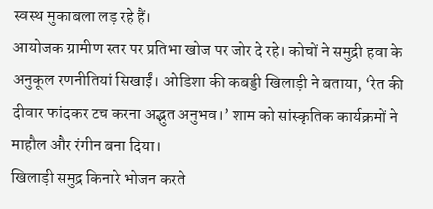स्वस्थ मुकाबला लड़ रहे हैं।
आयोजक ग्रामीण स्तर पर प्रतिभा खोज पर जोर दे रहे। कोचों ने समुद्री हवा के अनुकूल रणनीतियां सिखाईं। ओडिशा की कबड्डी खिलाड़ी ने बताया, ‘रेत की दीवार फांदकर टच करना अद्भुत अनुभव।’ शाम को सांस्कृतिक कार्यक्रमों ने माहौल और रंगीन बना दिया।
खिलाड़ी समुद्र किनारे भोजन करते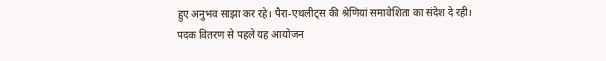हुए अनुभव साझा कर रहे। पैरा-एथलीट्स की श्रेणियां समावेशिता का संदेश दे रही। पदक वितरण से पहले यह आयोजन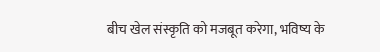बीच खेल संस्कृति को मजबूत करेगा, भविष्य के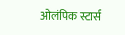ओलंपिक स्टार्स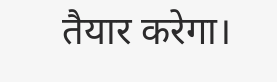तैयार करेगा।